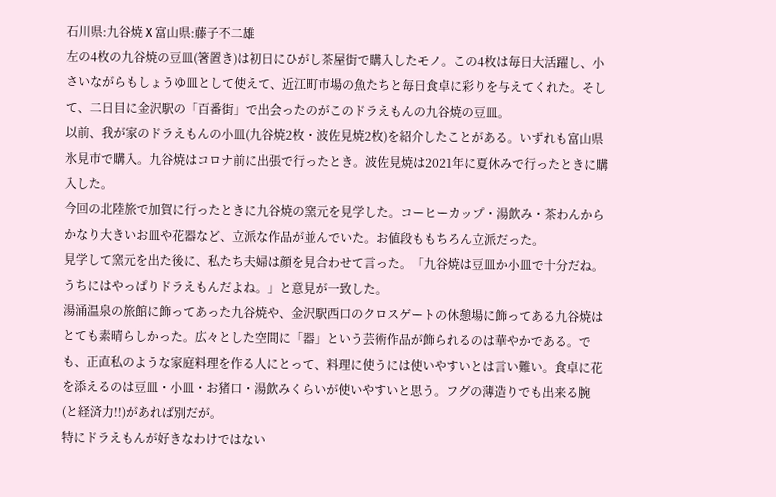石川県:九谷焼 X 富山県:藤子不二雄
左の4枚の九谷焼の豆皿(箸置き)は初日にひがし茶屋街で購入したモノ。この4枚は毎日大活躍し、小さいながらもしょうゆ皿として使えて、近江町市場の魚たちと毎日食卓に彩りを与えてくれた。そして、二日目に金沢駅の「百番街」で出会ったのがこのドラえもんの九谷焼の豆皿。
以前、我が家のドラえもんの小皿(九谷焼2枚・波佐見焼2枚)を紹介したことがある。いずれも富山県氷見市で購入。九谷焼はコロナ前に出張で行ったとき。波佐見焼は2021年に夏休みで行ったときに購入した。
今回の北陸旅で加賀に行ったときに九谷焼の窯元を見学した。コーヒーカップ・湯飲み・茶わんからかなり大きいお皿や花器など、立派な作品が並んでいた。お値段ももちろん立派だった。
見学して窯元を出た後に、私たち夫婦は顔を見合わせて言った。「九谷焼は豆皿か小皿で十分だね。うちにはやっぱりドラえもんだよね。」と意見が一致した。
湯涌温泉の旅館に飾ってあった九谷焼や、金沢駅西口のクロスゲートの休憩場に飾ってある九谷焼はとても素晴らしかった。広々とした空間に「器」という芸術作品が飾られるのは華やかである。でも、正直私のような家庭料理を作る人にとって、料理に使うには使いやすいとは言い難い。食卓に花を添えるのは豆皿・小皿・お猪口・湯飲みくらいが使いやすいと思う。フグの薄造りでも出来る腕(と経済力!!)があれば別だが。
特にドラえもんが好きなわけではない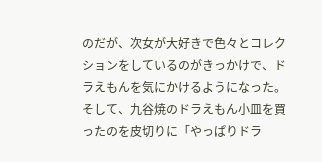のだが、次女が大好きで色々とコレクションをしているのがきっかけで、ドラえもんを気にかけるようになった。そして、九谷焼のドラえもん小皿を買ったのを皮切りに「やっぱりドラ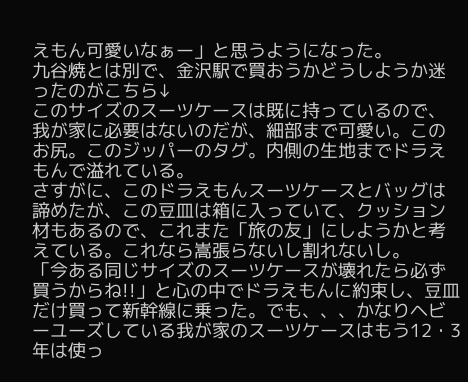えもん可愛いなぁー」と思うようになった。
九谷焼とは別で、金沢駅で買おうかどうしようか迷ったのがこちら↓
このサイズのスーツケースは既に持っているので、我が家に必要はないのだが、細部まで可愛い。このお尻。このジッパーのタグ。内側の生地までドラえもんで溢れている。
さすがに、このドラえもんスーツケースとバッグは諦めたが、この豆皿は箱に入っていて、クッション材もあるので、これまた「旅の友」にしようかと考えている。これなら嵩張らないし割れないし。
「今ある同じサイズのスーツケースが壊れたら必ず買うからね!!」と心の中でドラえもんに約束し、豆皿だけ買って新幹線に乗った。でも、、、かなりヘビーユーズしている我が家のスーツケースはもう12・3年は使っ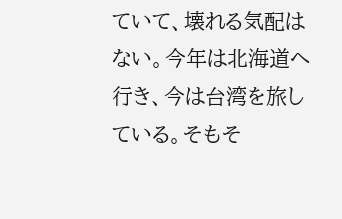ていて、壊れる気配はない。今年は北海道へ行き、今は台湾を旅している。そもそ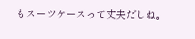もスーツケースって丈夫だしね。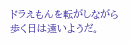ドラえもんを転がしながら歩く日は遠いようだ。